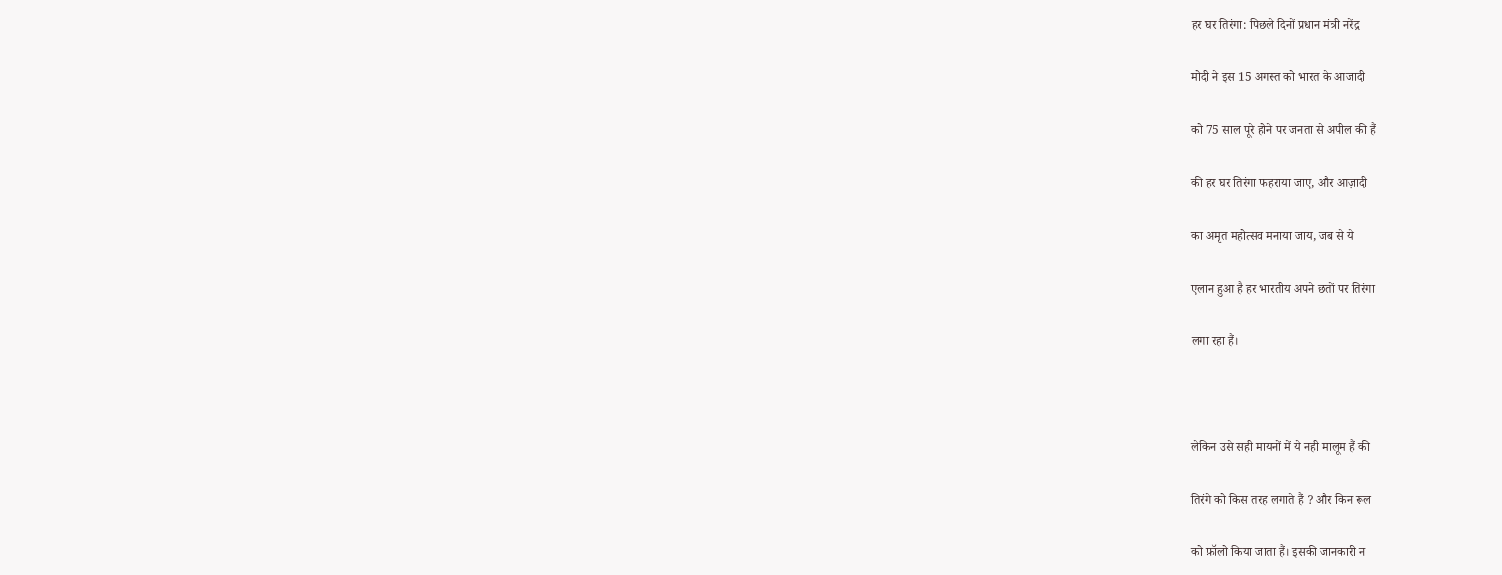हर घर तिरंगा: पिछले दिनों प्रधान मंत्री नरेंद्र

मोदी ने इस 15 अगस्त को भारत के आजादी

को 75 साल पूरे होने पर जनता से अपील की हैं

की हर घर तिरंगा फहराया जाए, और आज़ादी

का अमृत महोत्सव मनाया जाय, जब से ये

एलान हुआ है हर भारतीय अपने छतों पर तिरंगा

लगा रहा हैं।



लेकिन उसे सही मायनों में ये नही मालूम हैं की

तिरंगे को किस तरह लगाते हैं ? और किन रूल

को फ़ॉलो किया जाता हैं। इसकी जानकारी न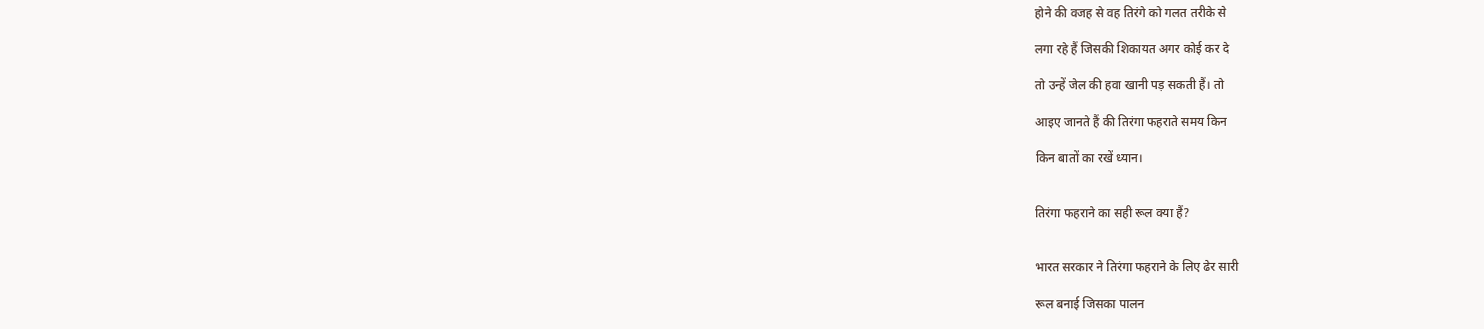होने की वजह से वह तिरंगे को गलत तरीके से

लगा रहे हैं जिसकी शिकायत अगर कोई कर दे

तो उन्हें जेल की हवा खानी पड़ सकती हैं। तो

आइए जानते हैं की तिरंगा फहराते समय किन

किन बातों का रखें ध्यान।


तिरंगा फहराने का सही रूल क्या हैं?


भारत सरकार ने तिरंगा फहराने के लिए ढेर सारी

रूल बनाई जिसका पालन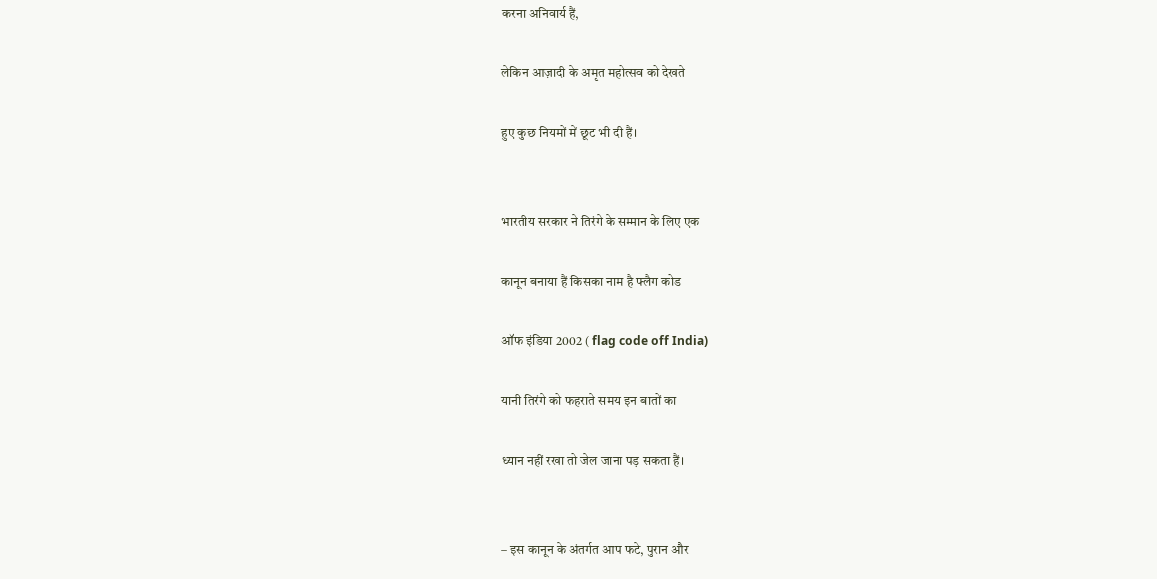करना अनिवार्य हैं,

लेकिन आज़ादी के अमृत महोत्सव को देखते

हुए कुछ नियमों में छूट भी दी हैं।


भारतीय सरकार ने तिरंगे के सम्मान के लिए एक

कानून बनाया हैं किसका नाम है फ्लैग कोड

ऑफ इंडिया 2002 ( flag code off India)

यानी तिरंगे को फहराते समय इन बातों का

ध्यान नहीं रखा तो जेल जाना पड़ सकता हैं।


– इस कानून के अंतर्गत आप फटे, पुरान और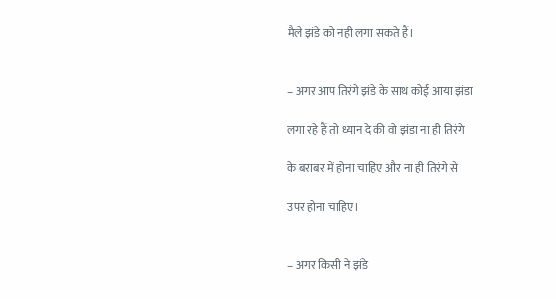मैले झंडे को नही लगा सकते हैं।


– अगर आप तिरंगे झंडे के साथ कोई आया झंडा

लगा रहे हैं तो ध्यान दे की वो झंडा ना ही तिरंगे

के बराबर में होना चाहिए और ना ही तिरंगे से

उपर होना चाहिए।


– अगर किसी ने झंडे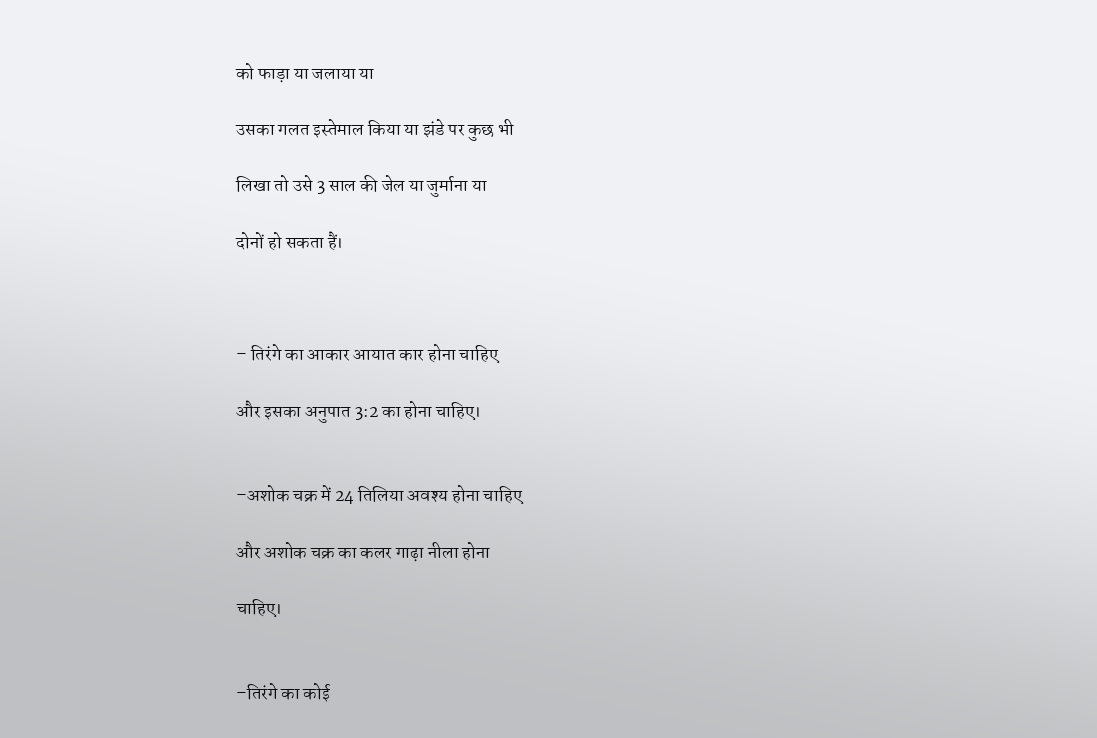को फाड़ा या जलाया या

उसका गलत इस्तेमाल किया या झंडे पर कुछ भी

लिखा तो उसे 3 साल की जेल या जुर्माना या

दोनों हो सकता हैं।



– तिरंगे का आकार आयात कार होना चाहिए

और इसका अनुपात 3:2 का होना चाहिए।


–अशोक चक्र में 24 तिलिया अवश्य होना चाहिए

और अशोक चक्र का कलर गाढ़ा नीला होना

चाहिए।


–तिरंगे का कोई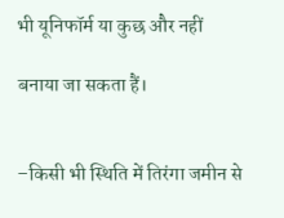भी यूनिफॉर्म या कुछ और नहीं

बनाया जा सकता हैं।


–किसी भी स्थिति में तिरंगा जमीन से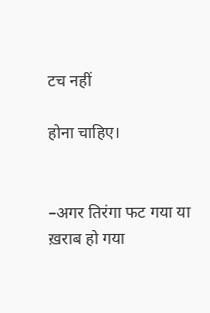टच नहीं

होना चाहिए।


–अगर तिरंगा फट गया या ख़राब हो गया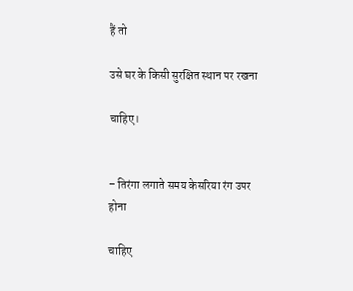हैं तो

उसे घर के किसी सुरक्षित स्थान पर रखना

चाहिए।


– तिरंगा लगाते समय केसरिया रंग उपर होना

चाहिए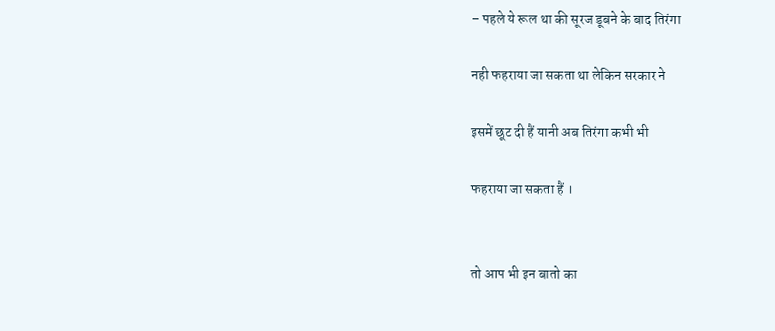– पहले ये रूल था की सूरज डूबने के बाद तिरंगा

नही फहराया जा सकता था लेकिन सरकार ने

इसमें छूट दी हैं यानी अब तिरंगा कभी भी

फहराया जा सकता हैं ।


तो आप भी इन बातो का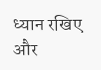ध्यान रखिए और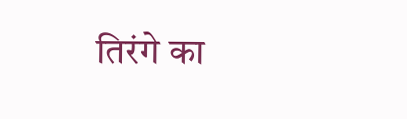तिरंगे का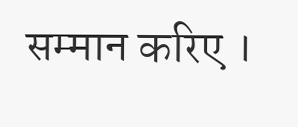सम्मान करिए ।